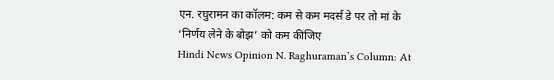एन. रघुरामन का कॉलम: कम से कम मदर्स डे पर तो मां के ‘निर्णय लेने के बोझ’ को कम कीजिए
Hindi News Opinion N. Raghuraman’s Column: At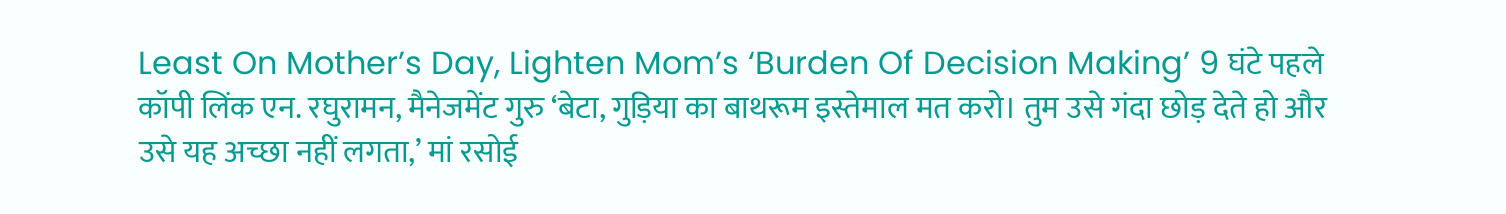Least On Mother’s Day, Lighten Mom’s ‘Burden Of Decision Making’ 9 घंटे पहले कॉपी लिंक एन. रघुरामन, मैनेजमेंट गुरु ‘बेटा, गुड़िया का बाथरूम इस्तेमाल मत करो। तुम उसे गंदा छोड़ देते हो और उसे यह अच्छा नहीं लगता,’ मां रसोई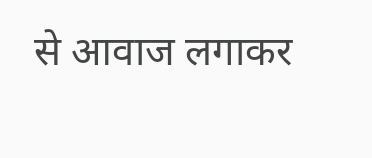से आवाज लगाकर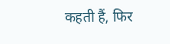कहती हैं, फिर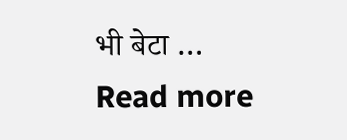भी बेटा … Read more